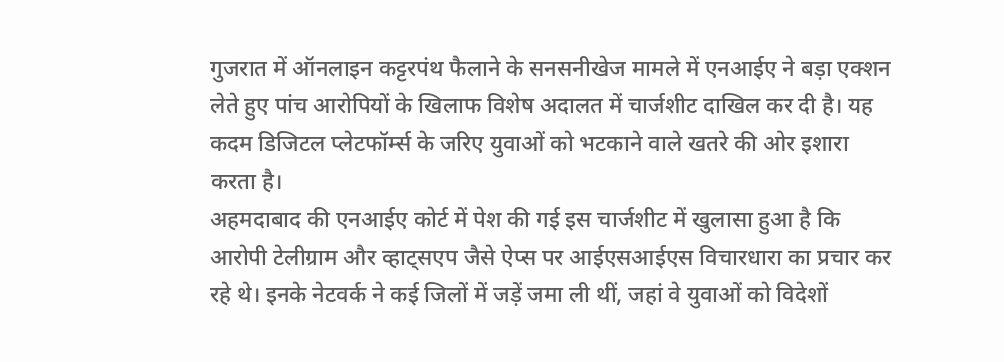गुजरात में ऑनलाइन कट्टरपंथ फैलाने के सनसनीखेज मामले में एनआईए ने बड़ा एक्शन लेते हुए पांच आरोपियों के खिलाफ विशेष अदालत में चार्जशीट दाखिल कर दी है। यह कदम डिजिटल प्लेटफॉर्म्स के जरिए युवाओं को भटकाने वाले खतरे की ओर इशारा करता है।
अहमदाबाद की एनआईए कोर्ट में पेश की गई इस चार्जशीट में खुलासा हुआ है कि आरोपी टेलीग्राम और व्हाट्सएप जैसे ऐप्स पर आईएसआईएस विचारधारा का प्रचार कर रहे थे। इनके नेटवर्क ने कई जिलों में जड़ें जमा ली थीं, जहां वे युवाओं को विदेशों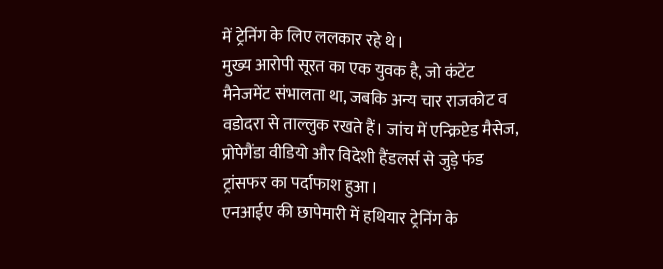में ट्रेनिंग के लिए ललकार रहे थे।
मुख्य आरोपी सूरत का एक युवक है, जो कंटेंट मैनेजमेंट संभालता था, जबकि अन्य चार राजकोट व वडोदरा से ताल्लुक रखते हैं। जांच में एन्क्रिप्टेड मैसेज, प्रोपेगैंडा वीडियो और विदेशी हैंडलर्स से जुड़े फंड ट्रांसफर का पर्दाफाश हुआ।
एनआईए की छापेमारी में हथियार ट्रेनिंग के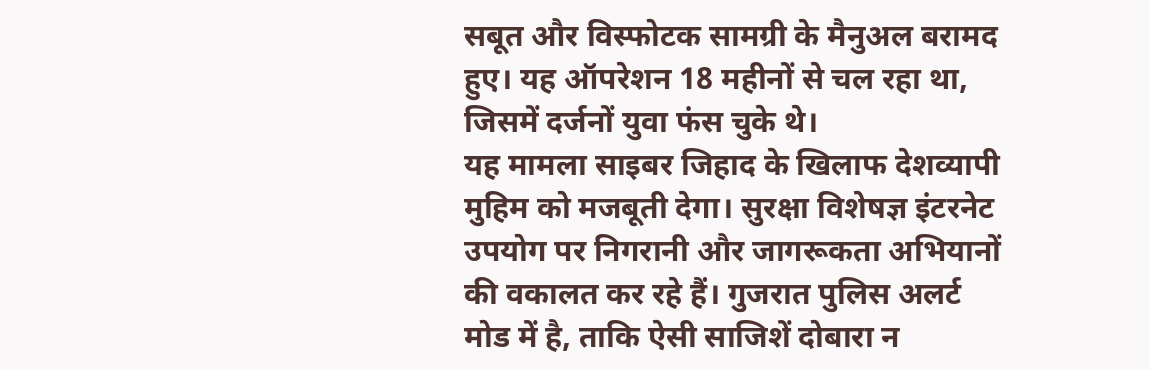सबूत और विस्फोटक सामग्री के मैनुअल बरामद हुए। यह ऑपरेशन 18 महीनों से चल रहा था, जिसमें दर्जनों युवा फंस चुके थे।
यह मामला साइबर जिहाद के खिलाफ देशव्यापी मुहिम को मजबूती देगा। सुरक्षा विशेषज्ञ इंटरनेट उपयोग पर निगरानी और जागरूकता अभियानों की वकालत कर रहे हैं। गुजरात पुलिस अलर्ट मोड में है, ताकि ऐसी साजिशें दोबारा न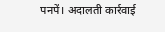पनपें। अदालती कार्रवाई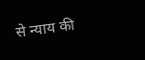से न्याय की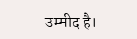उम्मीद है।